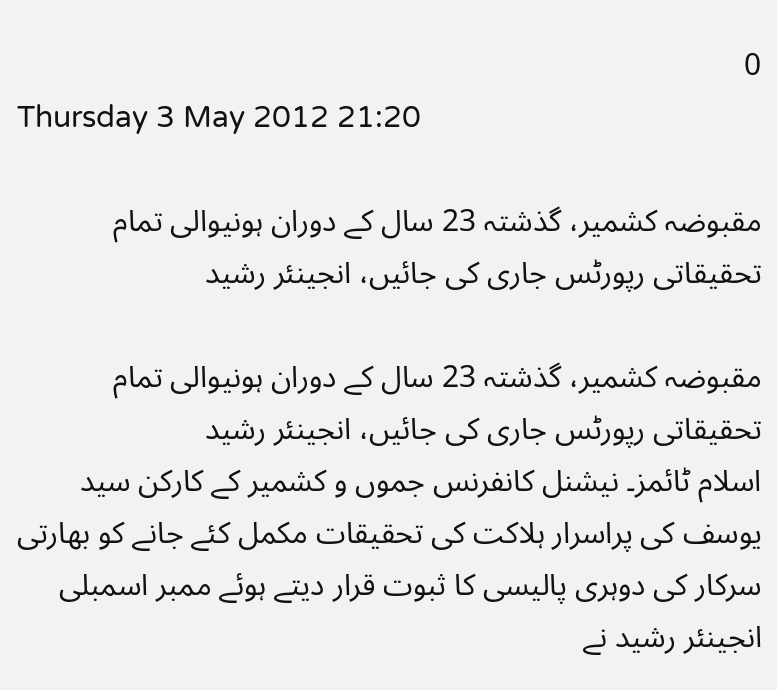0
Thursday 3 May 2012 21:20

مقبوضہ کشمیر، گذشتہ 23 سال کے دوران ہونیوالی تمام تحقیقاتی رپورٹس جاری کی جائیں، انجینئر رشید

مقبوضہ کشمیر، گذشتہ 23 سال کے دوران ہونیوالی تمام تحقیقاتی رپورٹس جاری کی جائیں، انجینئر رشید
اسلام ٹائمز۔ نیشنل کانفرنس جموں و کشمیر کے کارکن سید یوسف کی پراسرار ہلاکت کی تحقیقات مکمل کئے جانے کو بھارتی سرکار کی دوہری پالیسی کا ثبوت قرار دیتے ہوئے ممبر اسمبلی انجینئر رشید نے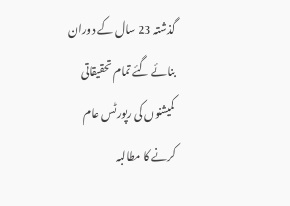گذشتہ 23 سال کے دوران بنائے گئے تمام تحقیقاتی کمیشنوں کی رپورٹس عام کرنے کا مطالبہ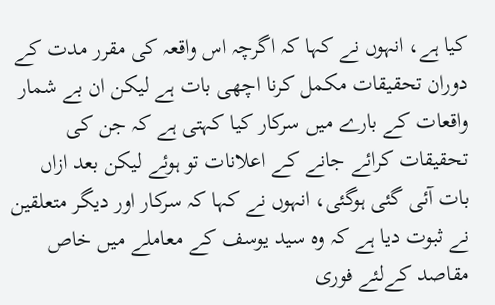کیا ہے، انہوں نے کہا کہ اگرچہ اس واقعہ کی مقرر مدت کے دوران تحقیقات مکمل کرنا اچھی بات ہے لیکن ان بے شمار واقعات کے بارے میں سرکار کیا کہتی ہے کہ جن کی تحقیقات کرائے جانے کے اعلانات تو ہوئے لیکن بعد ازاں بات آئی گئی ہوگئی، انہوں نے کہا کہ سرکار اور دیگر متعلقین نے ثبوت دیا ہے کہ وہ سید یوسف کے معاملے میں خاص مقاصد کےلئے فوری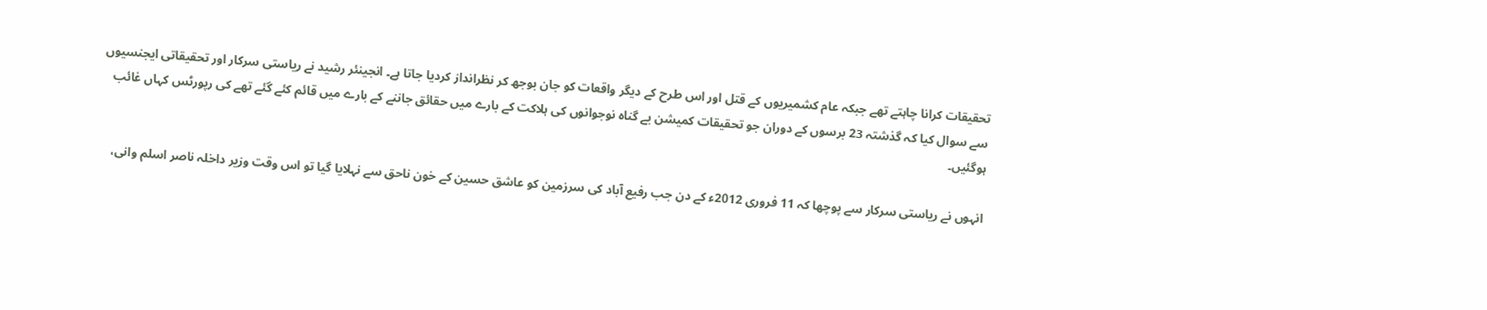تحقیقات کرانا چاہتے تھے جبکہ عام کشمیریوں کے قتل اور اس طرح کے دیگر واقعات کو جان بوجھ کر نظرانداز کردیا جاتا ہے۔ انجینئر رشید نے ریاستی سرکار اور تحقیقاتی ایجنسیوں سے سوال کیا کہ گذشتہ 23 برسوں کے دوران جو تحقیقات کمیشن بے گناہ نوجوانوں کی ہلاکت کے بارے میں حقائق جاننے کے بارے میں قائم کئے گئے تھے کی رپورٹس کہاں غائب ہوگئیں۔

انہوں نے ریاستی سرکار سے پوچھا کہ 11 فروری 2012ء کے دن جب رفیع آباد کی سرزمین کو عاشق حسین کے خون ناحق سے نہلایا گیا تو اس وقت وزیر داخلہ ناصر اسلم وانی،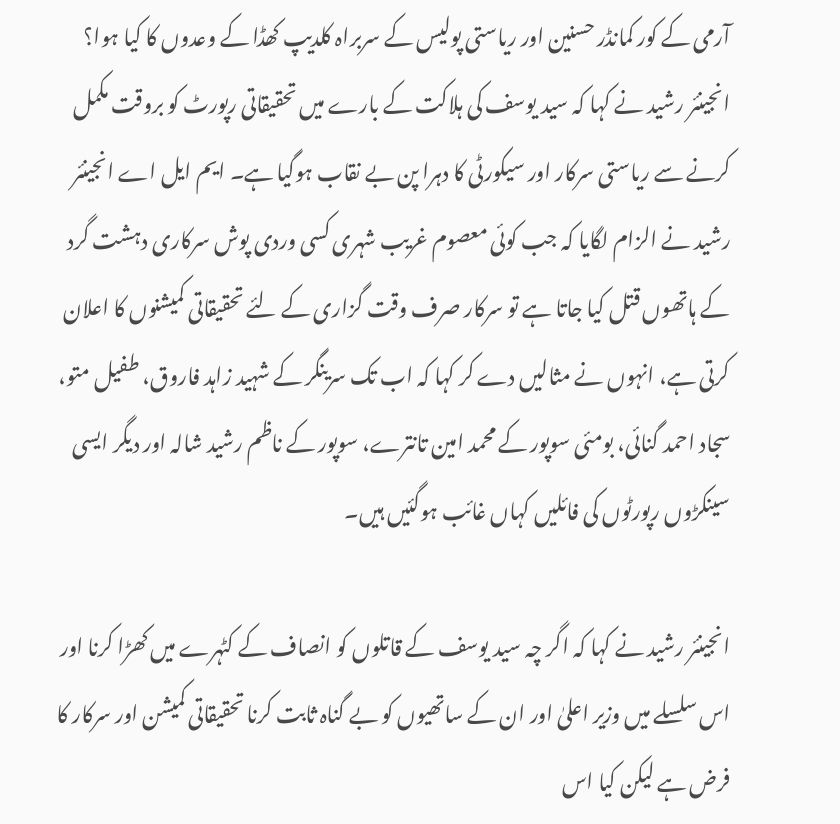آرمی کے کور کمانڈر حسنین اور ریاستی پولیس کے سربراہ کلدیپ کھڈا کے وعدوں کا کیا ہوا؟ انجینئر رشید نے کہا کہ سید یوسف کی ہلاکت کے بارے میں تحقیقاتی رپورٹ کو بروقت مکمل کرنے سے ریاستی سرکار اور سیکورٹی کا دہرا پن بے نقاب ہوگیا ہے۔ ایم ایل اے انجینئر رشید نے الزام لگایا کہ جب کوئی معصوم غریب شہری کسی وردی پوش سرکاری دہشت گرد کے ہاتھوں قتل کیا جاتا ہے تو سرکار صرف وقت گزاری کے لئے تحقیقاتی کمیشنوں کا اعلان کرتی ہے، انہوں نے مثالیں دے کر کہا کہ اب تک سرینگر کے شہید زاہد فاروق، طفیل متو، سجاد احمد گنائی، بومئی سوپور کے محمد امین تانترے، سوپور کے ناظم رشید شالہ اور دیگر ایسی سینکڑوں رپورٹوں کی فائلیں کہاں غائب ہوگئیں ہیں۔

انجینئر رشید نے کہا کہ اگر چہ سید یوسف کے قاتلوں کو انصاف کے کٹہرے میں کھڑا کرنا اور اس سلسلے میں وزیر اعلیٰ اور ان کے ساتھیوں کو بے گناہ ثابت کرنا تحقیقاتی کمیشن اور سرکار کا فرض ہے لیکن کیا اس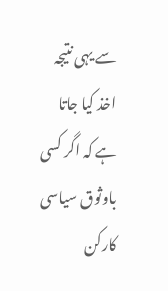سے یہی نتیجہ اخذ کیا جاتا ہے کہ اگر کسی باوثوق سیاسی کارکن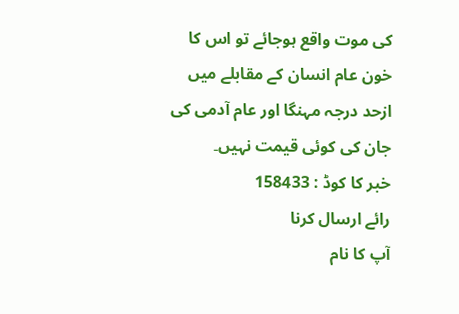کی موت واقع ہوجائے تو اس کا خون عام انسان کے مقابلے میں ازحد درجہ مہنگا اور عام آدمی کی جان کی کوئی قیمت نہیں۔
خبر کا کوڈ : 158433
رائے ارسال کرنا
آپ کا نام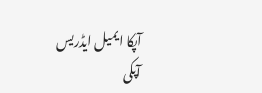آپکا ایمیل ایڈریس
آپکی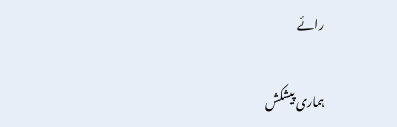رائے

ہماری پیشکش